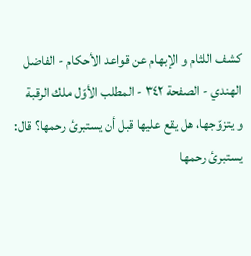كشف اللثام و الإبهام عن قواعد الأحكام - الفاضل الهندي - الصفحة ٣٤٢ - المطلب الأوّل ملك الرقبة
و يتزوّجها، هل يقع عليها قبل أن يستبرئ رحمها؟ قال: يستبرئ رحمها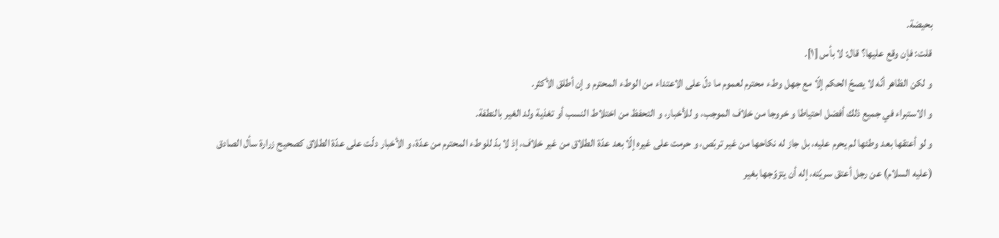بحيضة.
قلت: فإن وقع عليها؟ قال: لا بأس [١].
و لكن الظاهر أنّه لا يصحّ الحكم إلّا مع جهل وطء محترم لعموم ما دلّ على الاعتداء من الوطء المحترم و إن أطلق الأكثر.
و الاستبراء في جميع ذلك أفضل احتياطا و خروجا من خلاف الموجب، و للأخبار، و التحفظ من اختلاط النسب أو تغذية ولد الغير بالنطفة.
و لو أعتقها بعد وطئها لم يحرم عليه، بل جاز له نكاحها من غير تربّص، و حرمت على غيره إلّا بعد عدّة الطلاق من غير خلاف، إذ لا بدّ للوطء المحترم من عدّة، و الأخبار دلّت على عدّة الطلاق كصحيح زرارة سأل الصادق (عليه السلام) عن رجل أعتق سريّته، إله أن يتزوّجها بغير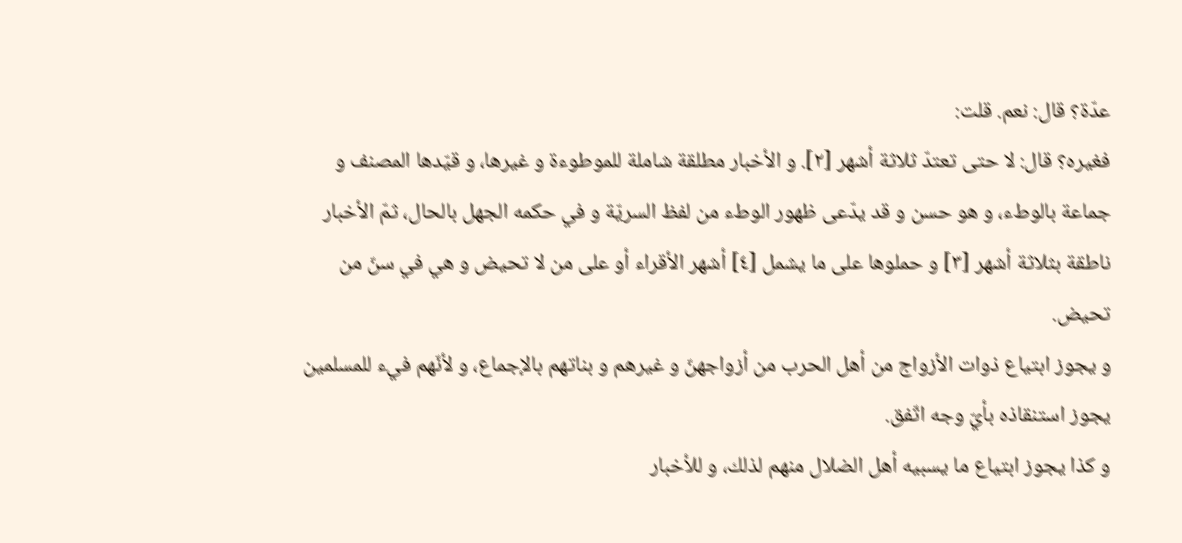عدّة؟ قال: نعم. قلت:
فغيره؟ قال: لا حتى تعتدّ ثلاثة أشهر [٢]. و الأخبار مطلقة شاملة للموطوءة و غيرها، و قيّدها المصنف و جماعة بالوطء، و هو حسن و قد يدّعى ظهور الوطء من لفظ السريّة و في حكمه الجهل بالحال، ثمّ الأخبار ناطقة بثلاثة أشهر [٣] و حملوها على ما يشمل [٤] أشهر الأقراء أو على من لا تحيض و هي في سنّ من تحيض.
و يجوز ابتياع ذوات الأزواج من أهل الحرب من أزواجهنّ و غيرهم و بناتهم بالإجماع، و لأنّهم فيء للمسلمين يجوز استنقاذه بأيّ وجه اتّفق.
و كذا يجوز ابتياع ما يسبيه أهل الضلال منهم لذلك، و للأخبار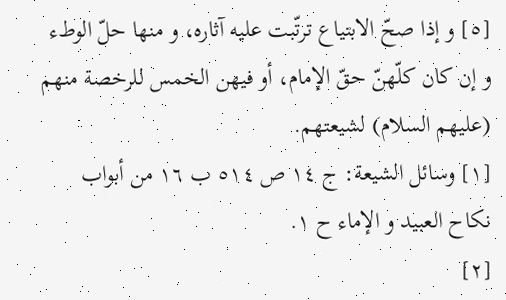[٥] و إذا صحّ الابتياع ترتّبت عليه آثاره، و منها حلّ الوطء و إن كان كلّهنّ حقّ الإمام، أو فيهن الخمس للرخصة منهم (عليهم السلام) لشيعتهم.
[١] وسائل الشيعة: ج ١٤ ص ٥١٤ ب ١٦ من أبواب نكاح العبيد و الإماء ح ١.
[٢]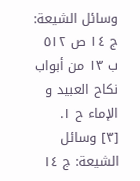وسائل الشيعة: ج ١٤ ص ٥١٢ ب ١٣ من أبواب نكاح العبيد و الإماء ح ١.
[٣] وسائل الشيعة: ج ١٤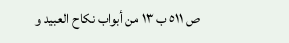ص ٥١١ ب ١٣ من أبواب نكاح العبيد و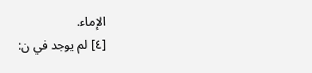الإماء.
[٤] لم يوجد في ن: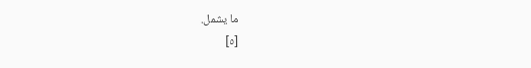ما يشمل.
[٥]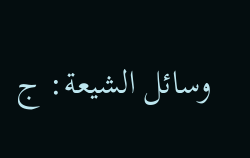وسائل الشيعة: ج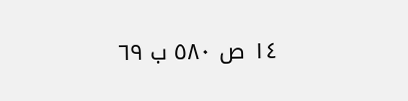١٤ ص ٥٨٠ ب ٦٩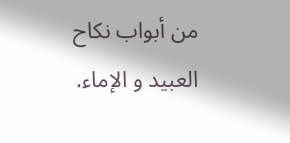من أبواب نكاح العبيد و الإماء.